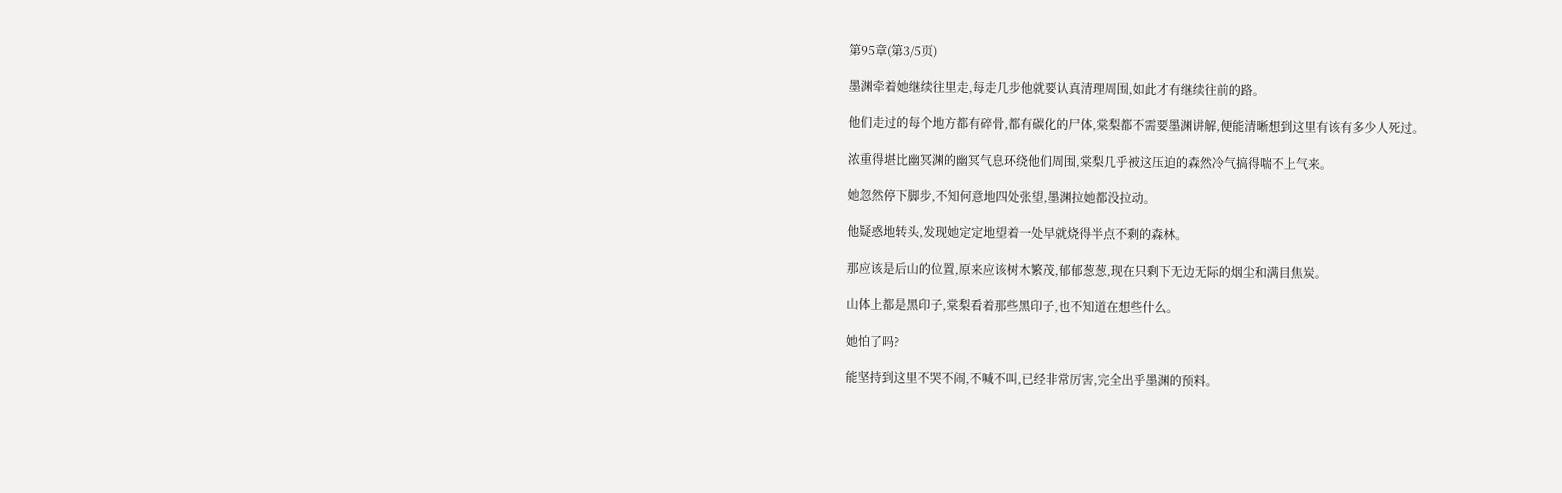第95章(第3/5页)

墨渊牵着她继续往里走,每走几步他就要认真清理周围,如此才有继续往前的路。

他们走过的每个地方都有碎骨,都有碳化的尸体,棠梨都不需要墨渊讲解,便能清晰想到这里有该有多少人死过。

浓重得堪比幽冥渊的幽冥气息环绕他们周围,棠梨几乎被这压迫的森然冷气搞得喘不上气来。

她忽然停下脚步,不知何意地四处张望,墨渊拉她都没拉动。

他疑惑地转头,发现她定定地望着一处早就烧得半点不剩的森林。

那应该是后山的位置,原来应该树木繁茂,郁郁葱葱,现在只剩下无边无际的烟尘和满目焦炭。

山体上都是黑印子,棠梨看着那些黑印子,也不知道在想些什么。

她怕了吗?

能坚持到这里不哭不闹,不喊不叫,已经非常厉害,完全出乎墨渊的预料。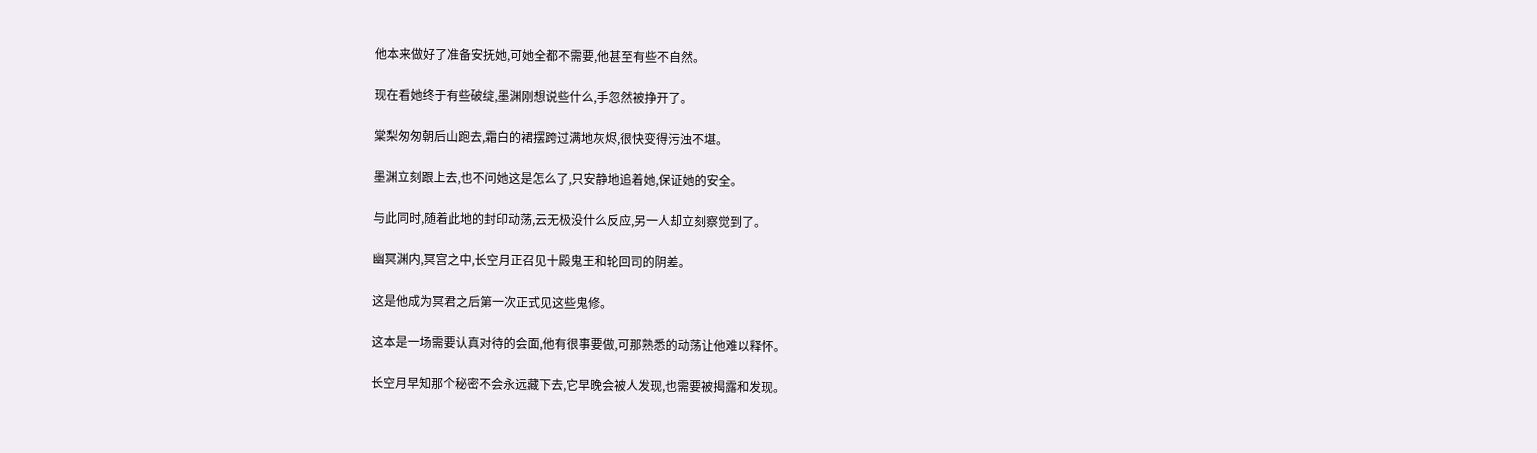他本来做好了准备安抚她,可她全都不需要,他甚至有些不自然。

现在看她终于有些破绽,墨渊刚想说些什么,手忽然被挣开了。

棠梨匆匆朝后山跑去,霜白的裙摆跨过满地灰烬,很快变得污浊不堪。

墨渊立刻跟上去,也不问她这是怎么了,只安静地追着她,保证她的安全。

与此同时,随着此地的封印动荡,云无极没什么反应,另一人却立刻察觉到了。

幽冥渊内,冥宫之中,长空月正召见十殿鬼王和轮回司的阴差。

这是他成为冥君之后第一次正式见这些鬼修。

这本是一场需要认真对待的会面,他有很事要做,可那熟悉的动荡让他难以释怀。

长空月早知那个秘密不会永远藏下去,它早晚会被人发现,也需要被揭露和发现。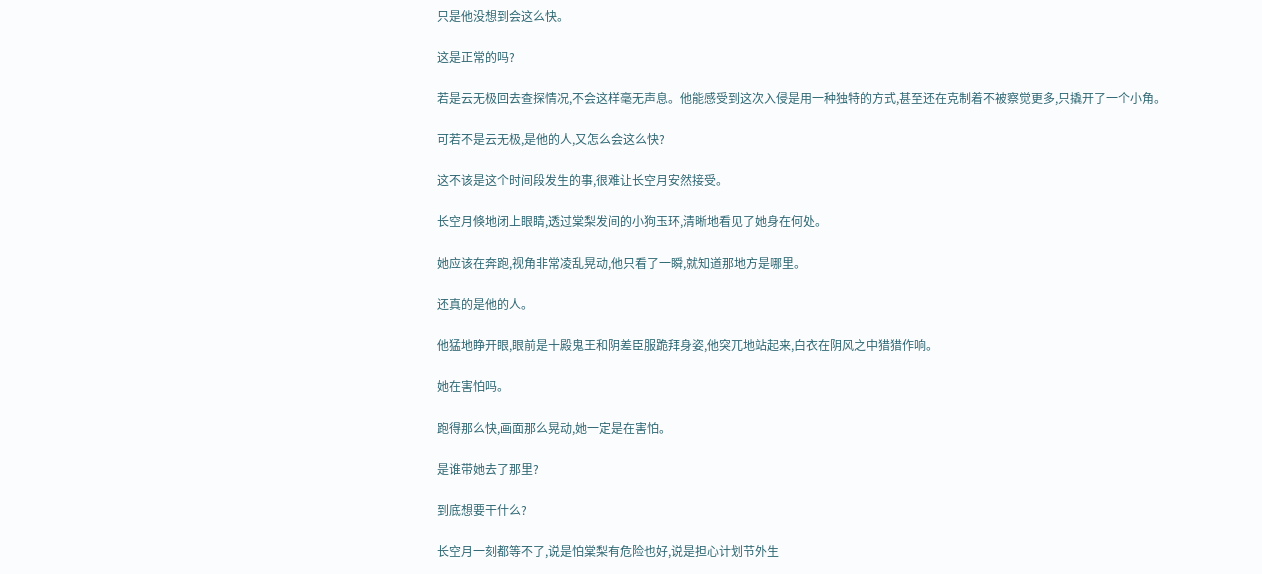只是他没想到会这么快。

这是正常的吗?

若是云无极回去查探情况,不会这样毫无声息。他能感受到这次入侵是用一种独特的方式,甚至还在克制着不被察觉更多,只撬开了一个小角。

可若不是云无极,是他的人,又怎么会这么快?

这不该是这个时间段发生的事,很难让长空月安然接受。

长空月倏地闭上眼睛,透过棠梨发间的小狗玉环,清晰地看见了她身在何处。

她应该在奔跑,视角非常凌乱晃动,他只看了一瞬,就知道那地方是哪里。

还真的是他的人。

他猛地睁开眼,眼前是十殿鬼王和阴差臣服跪拜身姿,他突兀地站起来,白衣在阴风之中猎猎作响。

她在害怕吗。

跑得那么快,画面那么晃动,她一定是在害怕。

是谁带她去了那里?

到底想要干什么?

长空月一刻都等不了,说是怕棠梨有危险也好,说是担心计划节外生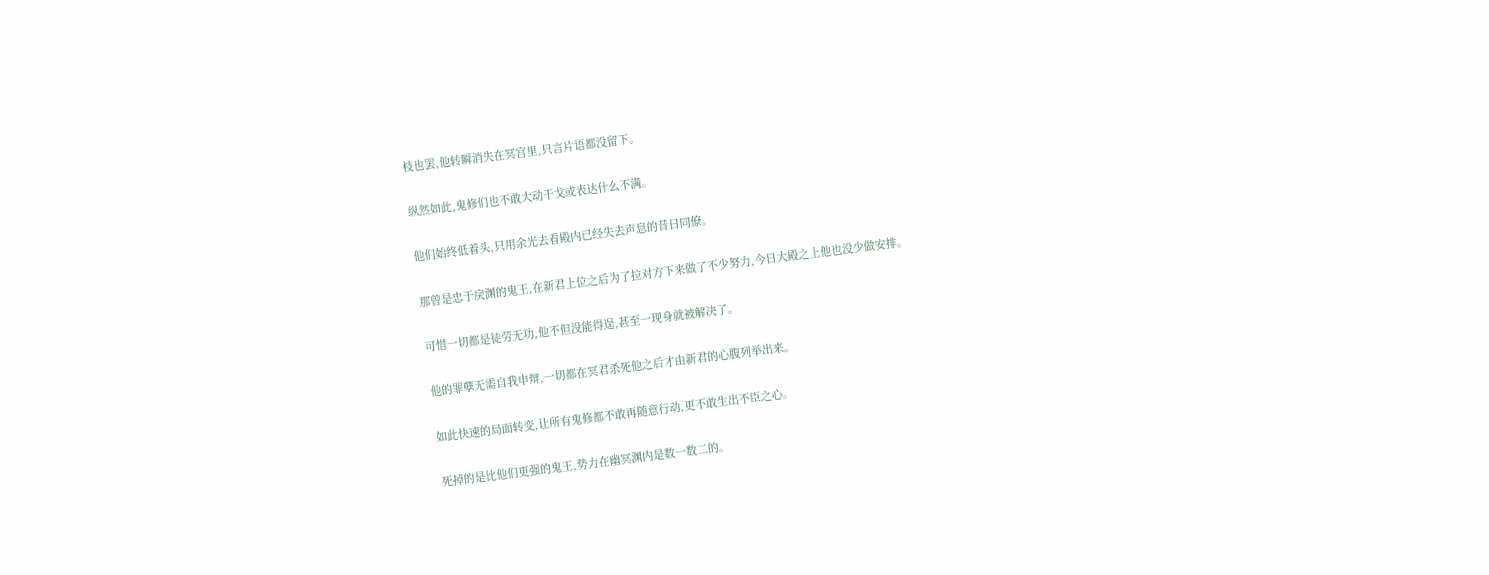枝也罢,他转瞬消失在冥宫里,只言片语都没留下。

纵然如此,鬼修们也不敢大动干戈或表达什么不满。

他们始终低着头,只用余光去看殿内已经失去声息的昔日同僚。

那曾是忠于戾渊的鬼王,在新君上位之后为了拉对方下来做了不少努力,今日大殿之上他也没少做安排。

可惜一切都是徒劳无功,他不但没能得逞,甚至一现身就被解决了。

他的罪孽无需自我申辩,一切都在冥君杀死他之后才由新君的心腹列举出来。

如此快速的局面转变,让所有鬼修都不敢再随意行动,更不敢生出不臣之心。

死掉的是比他们更强的鬼王,势力在幽冥渊内是数一数二的。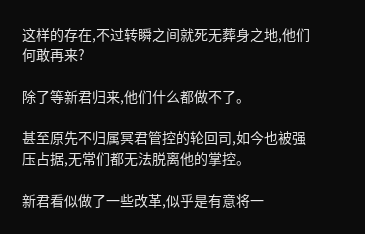这样的存在,不过转瞬之间就死无葬身之地,他们何敢再来?

除了等新君归来,他们什么都做不了。

甚至原先不归属冥君管控的轮回司,如今也被强压占据,无常们都无法脱离他的掌控。

新君看似做了一些改革,似乎是有意将一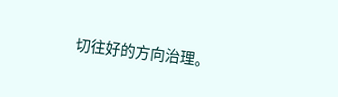切往好的方向治理。